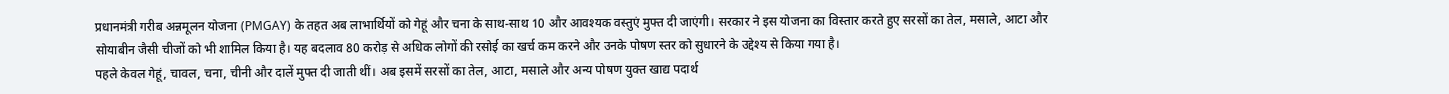प्रधानमंत्री गरीब अन्नमूलन योजना (PMGAY) के तहत अब लाभार्थियों को गेहूं और चना के साथ-साथ 10 और आवश्यक वस्तुएं मुफ्त दी जाएंगी। सरकार ने इस योजना का विस्तार करते हुए सरसों का तेल, मसाले, आटा और सोयाबीन जैसी चीजों को भी शामिल किया है। यह बदलाव 80 करोड़ से अधिक लोगों की रसोई का खर्च कम करने और उनके पोषण स्तर को सुधारने के उद्देश्य से किया गया है।
पहले केवल गेहूं, चावल, चना, चीनी और दालें मुफ्त दी जाती थीं। अब इसमें सरसों का तेल, आटा, मसाले और अन्य पोषण युक्त खाद्य पदार्थ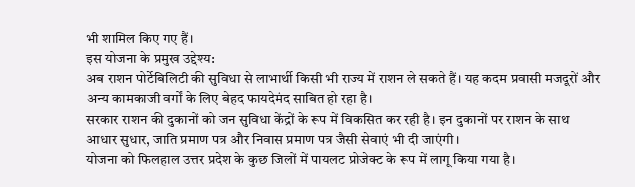भी शामिल किए गए हैं।
इस योजना के प्रमुख उद्देश्य:
अब राशन पोर्टेबिलिटी की सुविधा से लाभार्थी किसी भी राज्य में राशन ले सकते हैं। यह कदम प्रवासी मजदूरों और अन्य कामकाजी वर्गों के लिए बेहद फायदेमंद साबित हो रहा है।
सरकार राशन की दुकानों को जन सुविधा केंद्रों के रूप में विकसित कर रही है। इन दुकानों पर राशन के साथ आधार सुधार, जाति प्रमाण पत्र और निवास प्रमाण पत्र जैसी सेवाएं भी दी जाएंगी।
योजना को फिलहाल उत्तर प्रदेश के कुछ जिलों में पायलट प्रोजेक्ट के रूप में लागू किया गया है।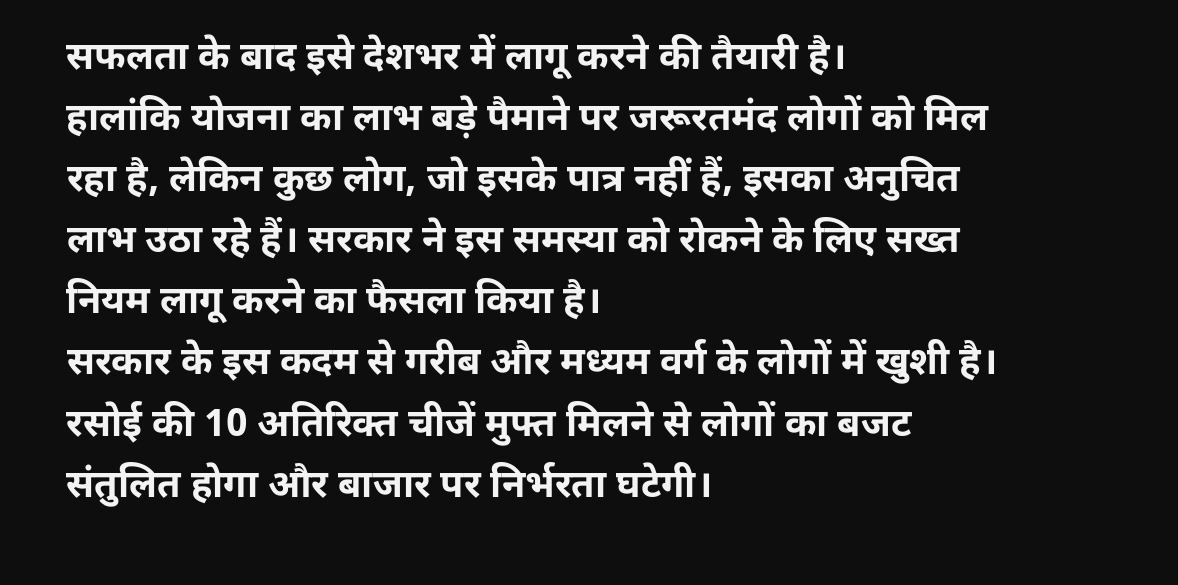सफलता के बाद इसे देशभर में लागू करने की तैयारी है।
हालांकि योजना का लाभ बड़े पैमाने पर जरूरतमंद लोगों को मिल रहा है, लेकिन कुछ लोग, जो इसके पात्र नहीं हैं, इसका अनुचित लाभ उठा रहे हैं। सरकार ने इस समस्या को रोकने के लिए सख्त नियम लागू करने का फैसला किया है।
सरकार के इस कदम से गरीब और मध्यम वर्ग के लोगों में खुशी है। रसोई की 10 अतिरिक्त चीजें मुफ्त मिलने से लोगों का बजट संतुलित होगा और बाजार पर निर्भरता घटेगी।